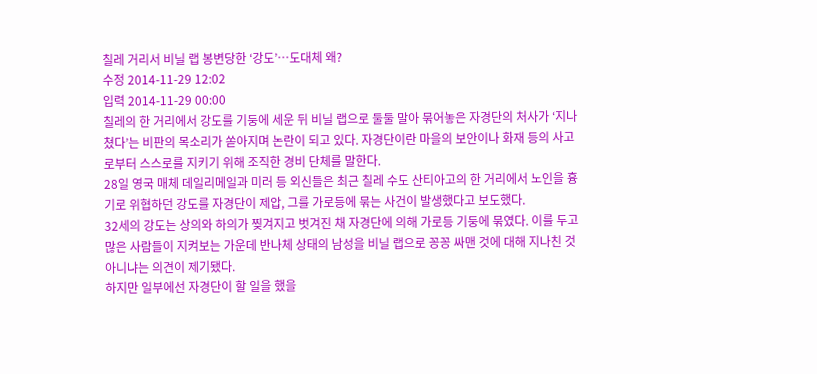칠레 거리서 비닐 랩 봉변당한 ‘강도’…도대체 왜?
수정 2014-11-29 12:02
입력 2014-11-29 00:00
칠레의 한 거리에서 강도를 기둥에 세운 뒤 비닐 랩으로 둘둘 말아 묶어놓은 자경단의 처사가 ‘지나쳤다’는 비판의 목소리가 쏟아지며 논란이 되고 있다. 자경단이란 마을의 보안이나 화재 등의 사고로부터 스스로를 지키기 위해 조직한 경비 단체를 말한다.
28일 영국 매체 데일리메일과 미러 등 외신들은 최근 칠레 수도 산티아고의 한 거리에서 노인을 흉기로 위협하던 강도를 자경단이 제압, 그를 가로등에 묶는 사건이 발생했다고 보도했다.
32세의 강도는 상의와 하의가 찢겨지고 벗겨진 채 자경단에 의해 가로등 기둥에 묶였다. 이를 두고 많은 사람들이 지켜보는 가운데 반나체 상태의 남성을 비닐 랩으로 꽁꽁 싸맨 것에 대해 지나친 것 아니냐는 의견이 제기됐다.
하지만 일부에선 자경단이 할 일을 했을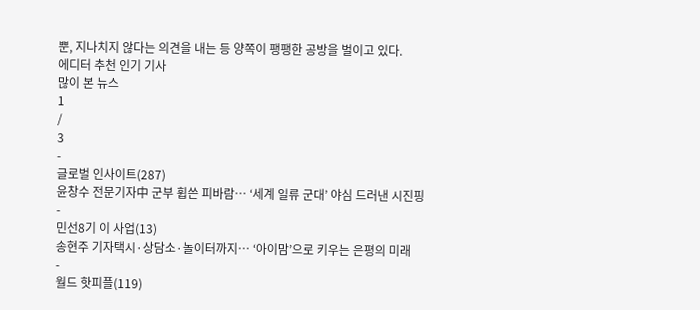뿐, 지나치지 않다는 의견을 내는 등 양쪽이 팽팽한 공방을 벌이고 있다.
에디터 추천 인기 기사
많이 본 뉴스
1
/
3
-
글로벌 인사이트(287)
윤창수 전문기자中 군부 휩쓴 피바람… ‘세계 일류 군대’ 야심 드러낸 시진핑
-
민선8기 이 사업(13)
송현주 기자택시·상담소·놀이터까지… ‘아이맘’으로 키우는 은평의 미래
-
월드 핫피플(119)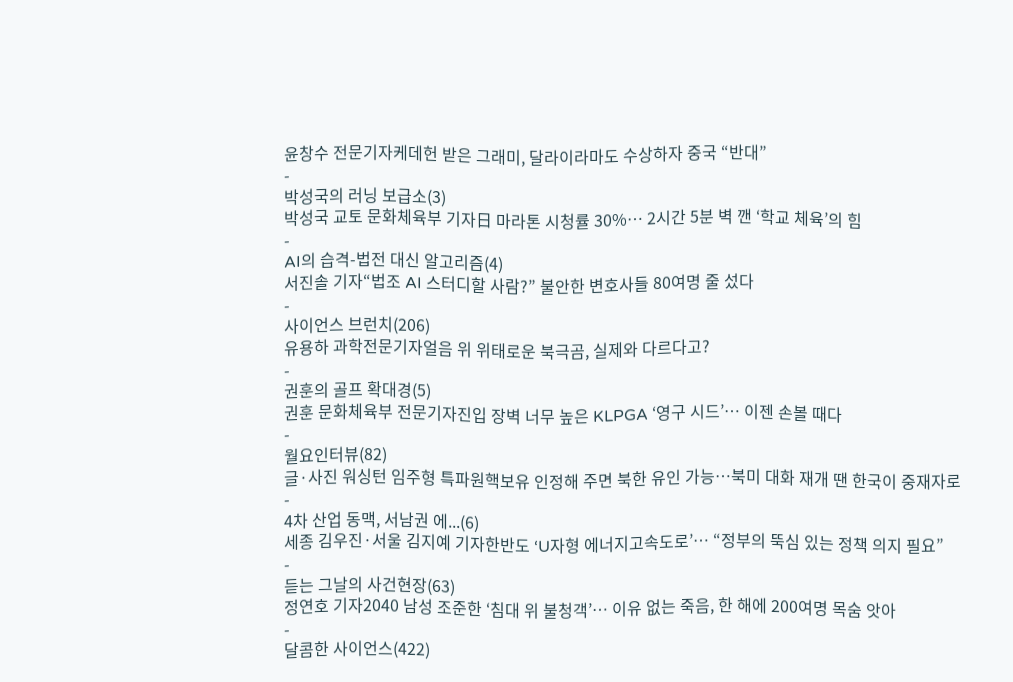윤창수 전문기자케데헌 받은 그래미, 달라이라마도 수상하자 중국 “반대”
-
박성국의 러닝 보급소(3)
박성국 교토 문화체육부 기자日 마라톤 시청률 30%… 2시간 5분 벽 깬 ‘학교 체육’의 힘
-
AI의 습격-법전 대신 알고리즘(4)
서진솔 기자“법조 AI 스터디할 사람?” 불안한 변호사들 80여명 줄 섰다
-
사이언스 브런치(206)
유용하 과학전문기자얼음 위 위태로운 북극곰, 실제와 다르다고?
-
권훈의 골프 확대경(5)
권훈 문화체육부 전문기자진입 장벽 너무 높은 KLPGA ‘영구 시드’… 이젠 손볼 때다
-
월요인터뷰(82)
글·사진 워싱턴 임주형 특파원핵보유 인정해 주면 북한 유인 가능…북미 대화 재개 땐 한국이 중재자로
-
4차 산업 동맥, 서남권 에...(6)
세종 김우진·서울 김지예 기자한반도 ‘U자형 에너지고속도로’… “정부의 뚝심 있는 정책 의지 필요”
-
듣는 그날의 사건현장(63)
정연호 기자2040 남성 조준한 ‘침대 위 불청객’… 이유 없는 죽음, 한 해에 200여명 목숨 앗아
-
달콤한 사이언스(422)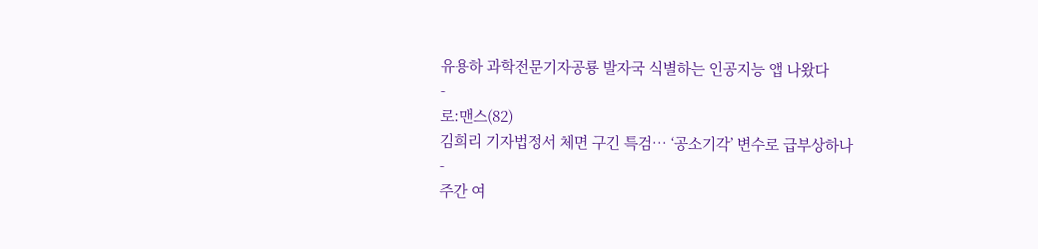유용하 과학전문기자공룡 발자국 식별하는 인공지능 앱 나왔다
-
로:맨스(82)
김희리 기자법정서 체면 구긴 특검… ‘공소기각’ 변수로 급부상하나
-
주간 여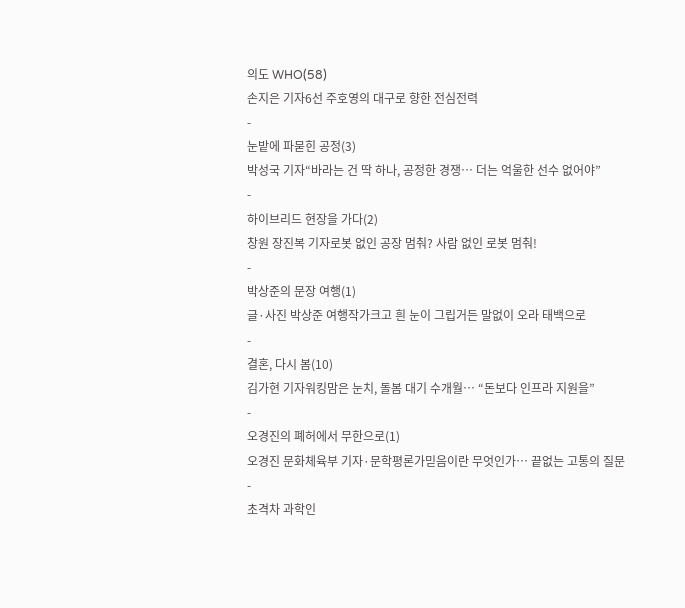의도 WHO(58)
손지은 기자6선 주호영의 대구로 향한 전심전력
-
눈밭에 파묻힌 공정(3)
박성국 기자“바라는 건 딱 하나, 공정한 경쟁… 더는 억울한 선수 없어야”
-
하이브리드 현장을 가다(2)
창원 장진복 기자로봇 없인 공장 멈춰? 사람 없인 로봇 멈춰!
-
박상준의 문장 여행(1)
글·사진 박상준 여행작가크고 흰 눈이 그립거든 말없이 오라 태백으로
-
결혼, 다시 봄(10)
김가현 기자워킹맘은 눈치, 돌봄 대기 수개월… “돈보다 인프라 지원을”
-
오경진의 폐허에서 무한으로(1)
오경진 문화체육부 기자·문학평론가믿음이란 무엇인가… 끝없는 고통의 질문
-
초격차 과학인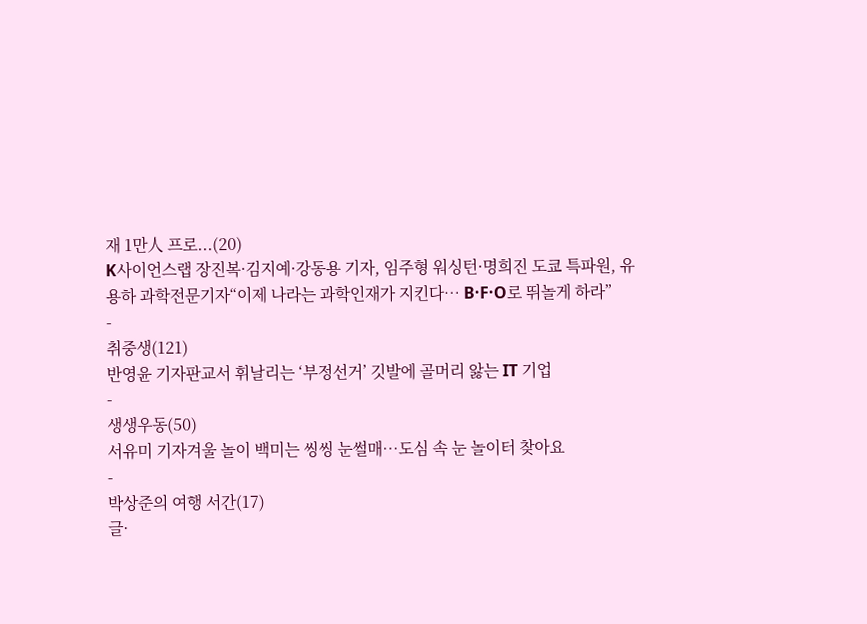재 1만人 프로...(20)
K사이언스랩 장진복·김지예·강동용 기자, 임주형 워싱턴·명희진 도쿄 특파원, 유용하 과학전문기자“이제 나라는 과학인재가 지킨다… B·F·O로 뛰놀게 하라”
-
취중생(121)
반영윤 기자판교서 휘날리는 ‘부정선거’ 깃발에 골머리 앓는 IT 기업
-
생생우동(50)
서유미 기자겨울 놀이 백미는 씽씽 눈썰매…도심 속 눈 놀이터 찾아요
-
박상준의 여행 서간(17)
글·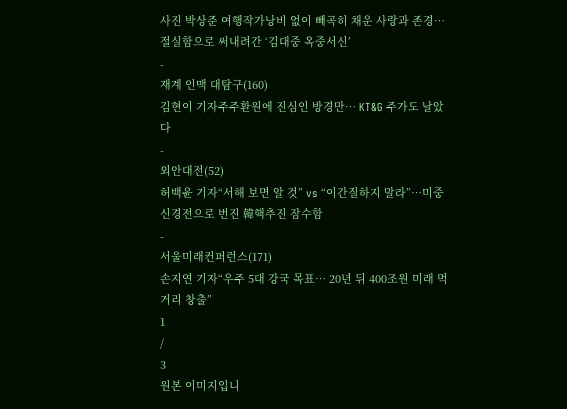사진 박상준 여행작가낭비 없이 빼곡히 채운 사랑과 존경… 절실함으로 써내려간 ‘김대중 옥중서신’
-
재계 인맥 대탐구(160)
김현이 기자주주환원에 진심인 방경만… KT&G 주가도 날았다
-
외안대전(52)
허백윤 기자“서해 보면 알 것” vs “이간질하지 말라”…미중 신경전으로 번진 韓핵추진 잠수함
-
서울미래컨퍼런스(171)
손지연 기자“우주 5대 강국 목표… 20년 뒤 400조원 미래 먹거리 창출”
1
/
3
원본 이미지입니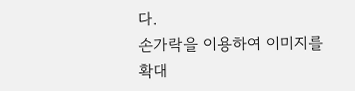다.
손가락을 이용하여 이미지를 확대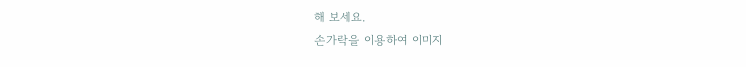해 보세요.
손가락을 이용하여 이미지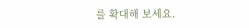를 확대해 보세요.